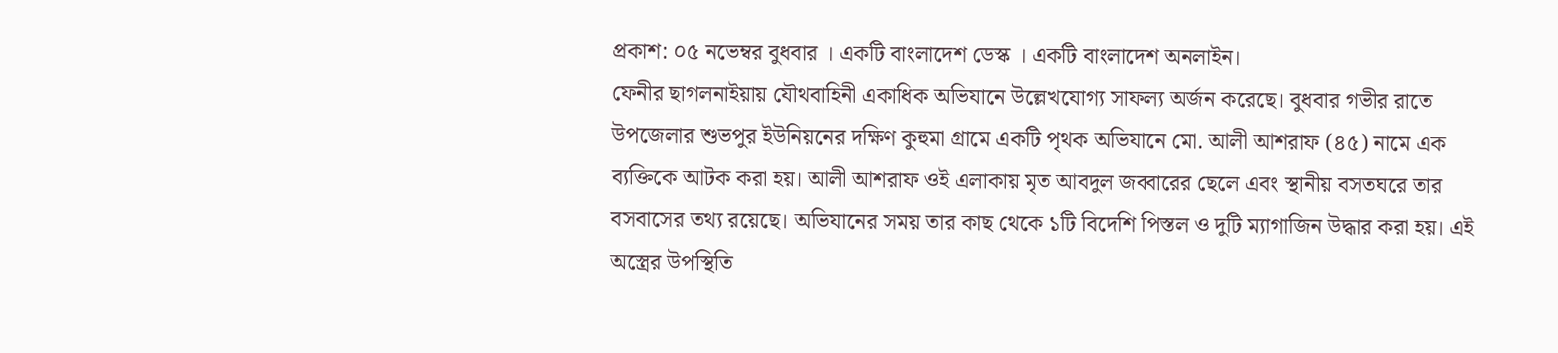প্রকাশ: ০৫ নভেম্বর বুধবার । একটি বাংলাদেশ ডেস্ক । একটি বাংলাদেশ অনলাইন।
ফেনীর ছাগলনাইয়ায় যৌথবাহিনী একাধিক অভিযানে উল্লেখযোগ্য সাফল্য অর্জন করেছে। বুধবার গভীর রাতে উপজেলার শুভপুর ইউনিয়নের দক্ষিণ কুহুমা গ্রামে একটি পৃথক অভিযানে মো. আলী আশরাফ (৪৫) নামে এক ব্যক্তিকে আটক করা হয়। আলী আশরাফ ওই এলাকায় মৃত আবদুল জব্বারের ছেলে এবং স্থানীয় বসতঘরে তার বসবাসের তথ্য রয়েছে। অভিযানের সময় তার কাছ থেকে ১টি বিদেশি পিস্তল ও দুটি ম্যাগাজিন উদ্ধার করা হয়। এই অস্ত্রের উপস্থিতি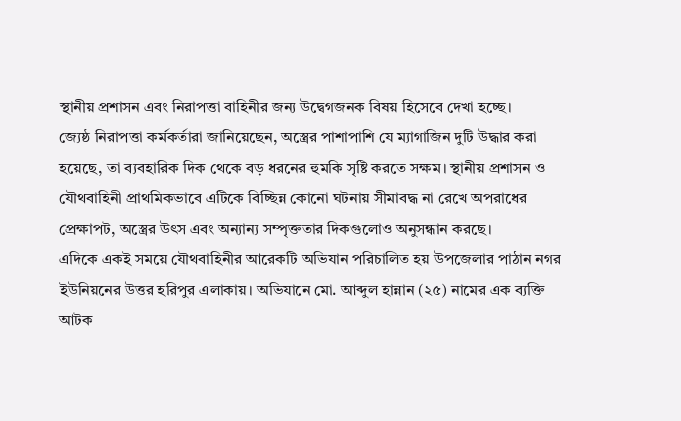স্থানীয় প্রশাসন এবং নিরাপত্তা বাহিনীর জন্য উদ্বেগজনক বিষয় হিসেবে দেখা হচ্ছে।
জ্যেষ্ঠ নিরাপত্তা কর্মকর্তারা জানিয়েছেন, অস্ত্রের পাশাপাশি যে ম্যাগাজিন দুটি উদ্ধার করা হয়েছে, তা ব্যবহারিক দিক থেকে বড় ধরনের হুমকি সৃষ্টি করতে সক্ষম। স্থানীয় প্রশাসন ও যৌথবাহিনী প্রাথমিকভাবে এটিকে বিচ্ছিন্ন কোনো ঘটনায় সীমাবদ্ধ না রেখে অপরাধের প্রেক্ষাপট, অস্ত্রের উৎস এবং অন্যান্য সম্পৃক্ততার দিকগুলোও অনুসন্ধান করছে।
এদিকে একই সময়ে যৌথবাহিনীর আরেকটি অভিযান পরিচালিত হয় উপজেলার পাঠান নগর ইউনিয়নের উত্তর হরিপুর এলাকায়। অভিযানে মো. আব্দুল হান্নান (২৫) নামের এক ব্যক্তি আটক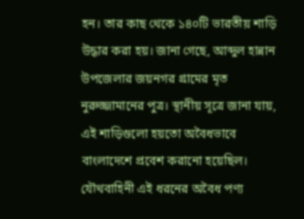হন। তার কাছ থেকে ১৪০টি ভারতীয় শাড়ি উদ্ধার করা হয়। জানা গেছে, আব্দুল হান্নান উপজেলার জয়নগর গ্রামের মৃত নুরুজ্জামানের পুত্র। স্থানীয় সূত্রে জানা যায়, এই শাড়িগুলো হয়তো অবৈধভাবে বাংলাদেশে প্রবেশ করানো হয়েছিল। যৌথবাহিনী এই ধরনের অবৈধ পণ্য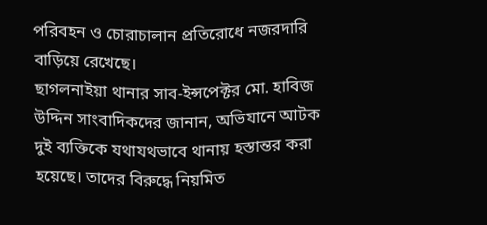পরিবহন ও চোরাচালান প্রতিরোধে নজরদারি বাড়িয়ে রেখেছে।
ছাগলনাইয়া থানার সাব-ইন্সপেক্টর মো. হাবিজ উদ্দিন সাংবাদিকদের জানান, অভিযানে আটক দুই ব্যক্তিকে যথাযথভাবে থানায় হস্তান্তর করা হয়েছে। তাদের বিরুদ্ধে নিয়মিত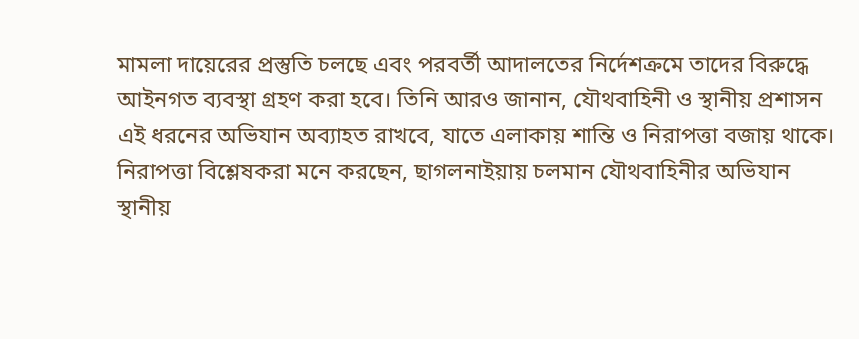মামলা দায়েরের প্রস্তুতি চলছে এবং পরবর্তী আদালতের নির্দেশক্রমে তাদের বিরুদ্ধে আইনগত ব্যবস্থা গ্রহণ করা হবে। তিনি আরও জানান, যৌথবাহিনী ও স্থানীয় প্রশাসন এই ধরনের অভিযান অব্যাহত রাখবে, যাতে এলাকায় শান্তি ও নিরাপত্তা বজায় থাকে।
নিরাপত্তা বিশ্লেষকরা মনে করছেন, ছাগলনাইয়ায় চলমান যৌথবাহিনীর অভিযান স্থানীয়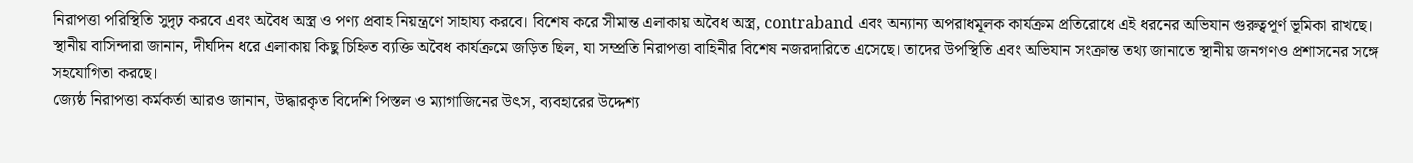নিরাপত্তা পরিস্থিতি সুদৃঢ় করবে এবং অবৈধ অস্ত্র ও পণ্য প্রবাহ নিয়ন্ত্রণে সাহায্য করবে। বিশেষ করে সীমান্ত এলাকায় অবৈধ অস্ত্র, contraband এবং অন্যান্য অপরাধমূলক কার্যক্রম প্রতিরোধে এই ধরনের অভিযান গুরুত্বপূর্ণ ভূমিকা রাখছে।
স্থানীয় বাসিন্দারা জানান, দীর্ঘদিন ধরে এলাকায় কিছু চিহ্নিত ব্যক্তি অবৈধ কার্যক্রমে জড়িত ছিল, যা সম্প্রতি নিরাপত্তা বাহিনীর বিশেষ নজরদারিতে এসেছে। তাদের উপস্থিতি এবং অভিযান সংক্রান্ত তথ্য জানাতে স্থানীয় জনগণও প্রশাসনের সঙ্গে সহযোগিতা করছে।
জ্যেষ্ঠ নিরাপত্তা কর্মকর্তা আরও জানান, উদ্ধারকৃত বিদেশি পিস্তল ও ম্যাগাজিনের উৎস, ব্যবহারের উদ্দেশ্য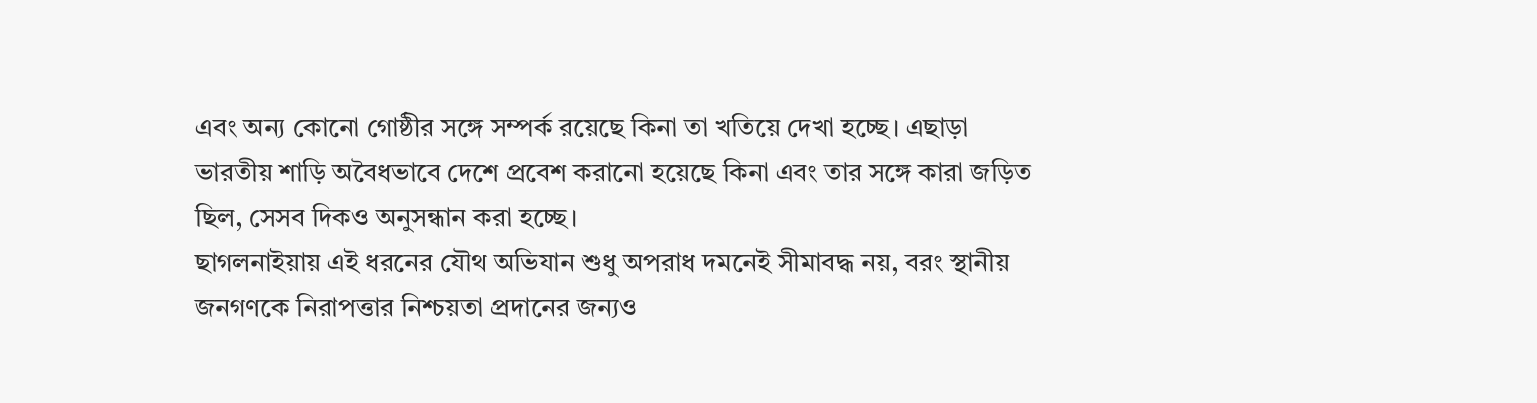এবং অন্য কোনো গোষ্ঠীর সঙ্গে সম্পর্ক রয়েছে কিনা তা খতিয়ে দেখা হচ্ছে। এছাড়া ভারতীয় শাড়ি অবৈধভাবে দেশে প্রবেশ করানো হয়েছে কিনা এবং তার সঙ্গে কারা জড়িত ছিল, সেসব দিকও অনুসন্ধান করা হচ্ছে।
ছাগলনাইয়ায় এই ধরনের যৌথ অভিযান শুধু অপরাধ দমনেই সীমাবদ্ধ নয়, বরং স্থানীয় জনগণকে নিরাপত্তার নিশ্চয়তা প্রদানের জন্যও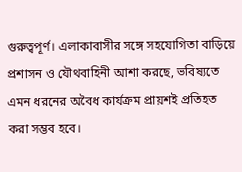গুরুত্বপূর্ণ। এলাকাবাসীর সঙ্গে সহযোগিতা বাড়িয়ে প্রশাসন ও যৌথবাহিনী আশা করছে, ভবিষ্যতে এমন ধরনের অবৈধ কার্যক্রম প্রায়শই প্রতিহত করা সম্ভব হবে।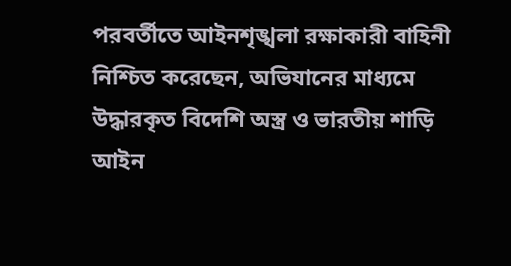পরবর্তীতে আইনশৃঙ্খলা রক্ষাকারী বাহিনী নিশ্চিত করেছেন, অভিযানের মাধ্যমে উদ্ধারকৃত বিদেশি অস্ত্র ও ভারতীয় শাড়ি আইন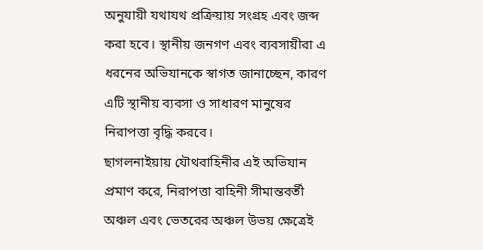অনুযায়ী যথাযথ প্রক্রিয়ায় সংগ্রহ এবং জব্দ করা হবে। স্থানীয় জনগণ এবং ব্যবসায়ীরা এ ধরনের অভিযানকে স্বাগত জানাচ্ছেন, কারণ এটি স্থানীয় ব্যবসা ও সাধারণ মানুষের নিরাপত্তা বৃদ্ধি করবে।
ছাগলনাইয়ায় যৌথবাহিনীর এই অভিযান প্রমাণ করে, নিরাপত্তা বাহিনী সীমান্তবর্তী অঞ্চল এবং ভেতরের অঞ্চল উভয় ক্ষেত্রেই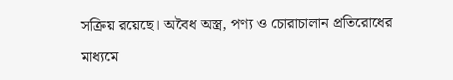সক্রিয় রয়েছে। অবৈধ অস্ত্র, পণ্য ও চোরাচালান প্রতিরোধের মাধ্যমে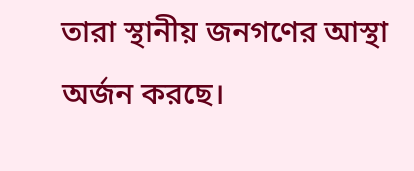তারা স্থানীয় জনগণের আস্থা অর্জন করছে।